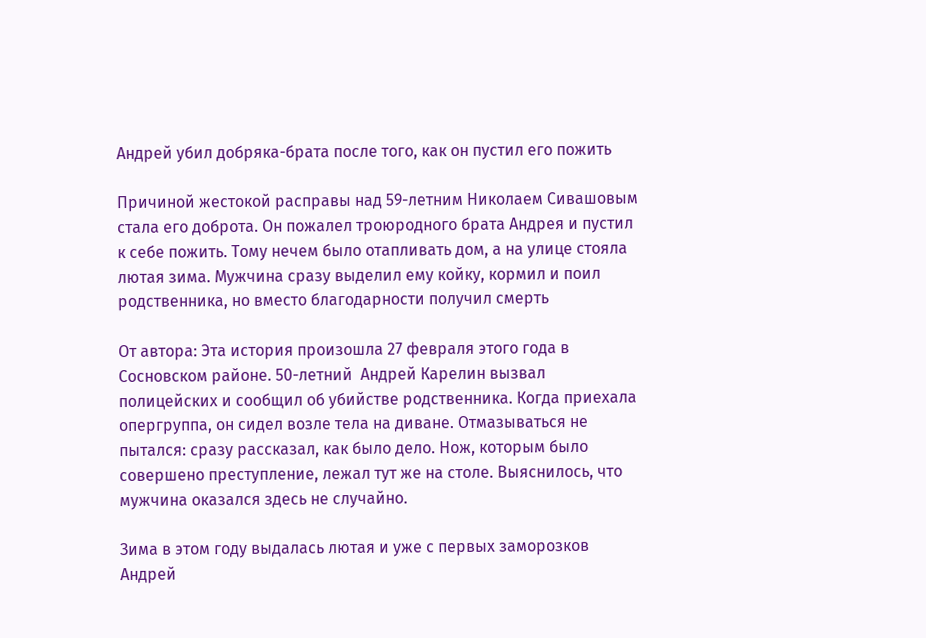Андрей убил добряка-брата после того, как он пустил его пожить

Причиной жестокой расправы над 59-летним Николаем Сивашовым стала его доброта. Он пожалел троюродного брата Андрея и пустил к себе пожить. Тому нечем было отапливать дом, а на улице стояла лютая зима. Мужчина сразу выделил ему койку, кормил и поил родственника, но вместо благодарности получил смерть

От автора: Эта история произошла 27 февраля этого года в Сосновском районе. 50-летний  Андрей Карелин вызвал полицейских и сообщил об убийстве родственника. Когда приехала опергруппа, он сидел возле тела на диване. Отмазываться не пытался: сразу рассказал, как было дело. Нож, которым было совершено преступление, лежал тут же на столе. Выяснилось, что мужчина оказался здесь не случайно.

Зима в этом году выдалась лютая и уже с первых заморозков Андрей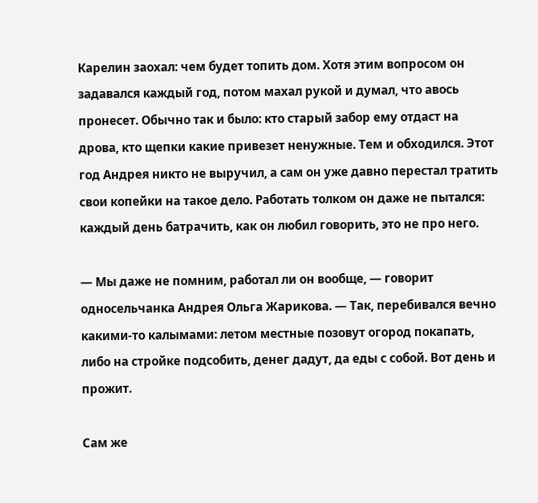Карелин заохал: чем будет топить дом. Хотя этим вопросом он задавался каждый год, потом махал рукой и думал, что авось пронесет. Обычно так и было: кто старый забор ему отдаст на дрова, кто щепки какие привезет ненужные. Тем и обходился. Этот год Андрея никто не выручил, а сам он уже давно перестал тратить свои копейки на такое дело. Работать толком он даже не пытался: каждый день батрачить, как он любил говорить, это не про него.

— Мы даже не помним, работал ли он вообще, — говорит односельчанка Андрея Ольга Жарикова. — Так, перебивался вечно какими-то калымами: летом местные позовут огород покапать, либо на стройке подсобить, денег дадут, да еды с собой. Вот день и прожит.

Сам же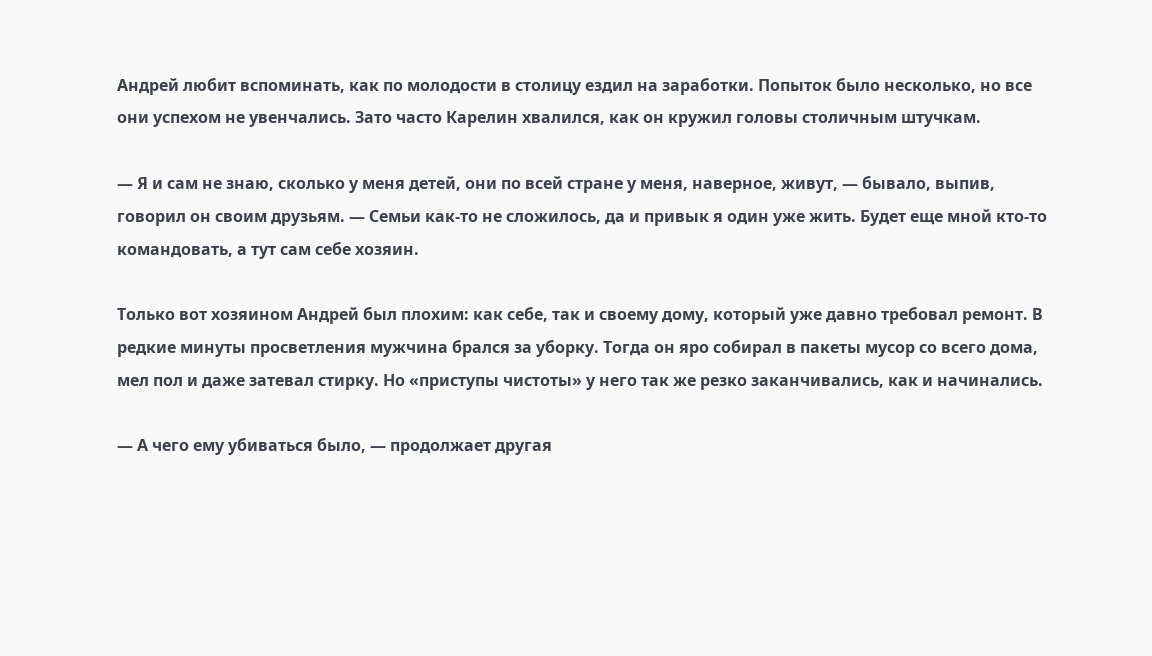Андрей любит вспоминать, как по молодости в столицу ездил на заработки. Попыток было несколько, но все они успехом не увенчались. Зато часто Карелин хвалился, как он кружил головы столичным штучкам.

— Я и сам не знаю, сколько у меня детей, они по всей стране у меня, наверное, живут, — бывало, выпив, говорил он своим друзьям. — Семьи как-то не сложилось, да и привык я один уже жить. Будет еще мной кто-то командовать, а тут сам себе хозяин.

Только вот хозяином Андрей был плохим: как себе, так и своему дому, который уже давно требовал ремонт. В редкие минуты просветления мужчина брался за уборку. Тогда он яро собирал в пакеты мусор со всего дома, мел пол и даже затевал стирку. Но «приступы чистоты» у него так же резко заканчивались, как и начинались.

— А чего ему убиваться было, — продолжает другая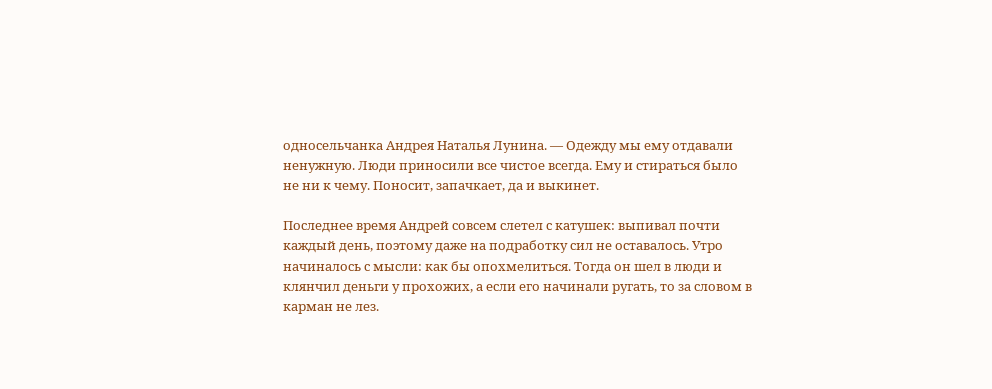односельчанка Андрея Наталья Лунина. — Одежду мы ему отдавали ненужную. Люди приносили все чистое всегда. Ему и стираться было не ни к чему. Поносит, запачкает, да и выкинет.

Последнее время Андрей совсем слетел с катушек: выпивал почти каждый день, поэтому даже на подработку сил не оставалось. Утро начиналось с мысли: как бы опохмелиться. Тогда он шел в люди и клянчил деньги у прохожих, а если его начинали ругать, то за словом в карман не лез.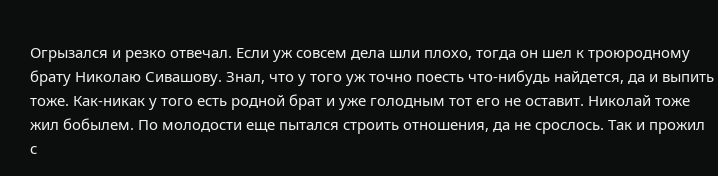Огрызался и резко отвечал. Если уж совсем дела шли плохо, тогда он шел к троюродному брату Николаю Сивашову. Знал, что у того уж точно поесть что-нибудь найдется, да и выпить тоже. Как-никак у того есть родной брат и уже голодным тот его не оставит. Николай тоже жил бобылем. По молодости еще пытался строить отношения, да не срослось. Так и прожил с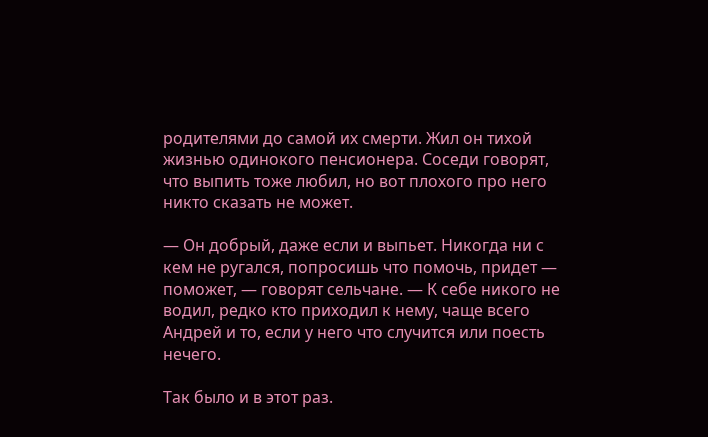родителями до самой их смерти. Жил он тихой жизнью одинокого пенсионера. Соседи говорят, что выпить тоже любил, но вот плохого про него никто сказать не может.

— Он добрый, даже если и выпьет. Никогда ни с кем не ругался, попросишь что помочь, придет — поможет, — говорят сельчане. — К себе никого не водил, редко кто приходил к нему, чаще всего Андрей и то, если у него что случится или поесть нечего.

Так было и в этот раз.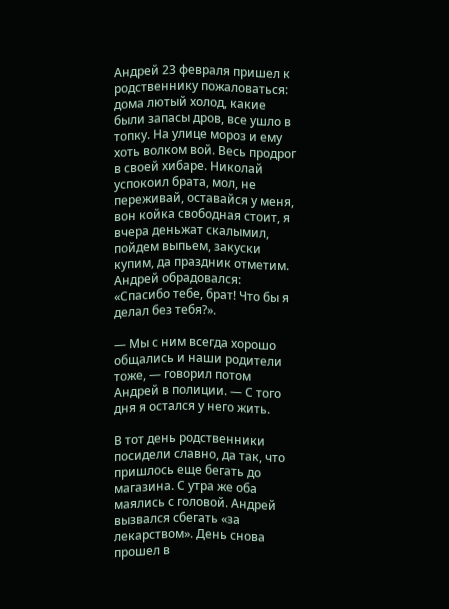Андрей 23 февраля пришел к родственнику пожаловаться: дома лютый холод, какие были запасы дров, все ушло в топку. На улице мороз и ему хоть волком вой. Весь продрог в своей хибаре. Николай успокоил брата, мол, не переживай, оставайся у меня, вон койка свободная стоит, я вчера деньжат скалымил, пойдем выпьем, закуски купим, да праздник отметим. Андрей обрадовался: «Спасибо тебе, брат! Что бы я делал без тебя?».

— Мы с ним всегда хорошо общались и наши родители тоже, — говорил потом Андрей в полиции. — С того дня я остался у него жить.

В тот день родственники посидели славно, да так, что пришлось еще бегать до магазина. С утра же оба маялись с головой. Андрей вызвался сбегать «за лекарством». День снова прошел в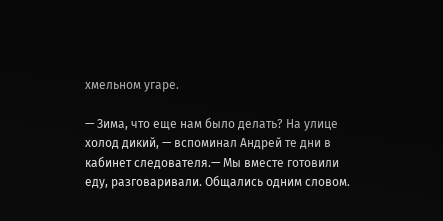хмельном угаре.

— Зима, что еще нам было делать? На улице холод дикий, — вспоминал Андрей те дни в кабинет следователя.— Мы вместе готовили еду, разговаривали. Общались одним словом.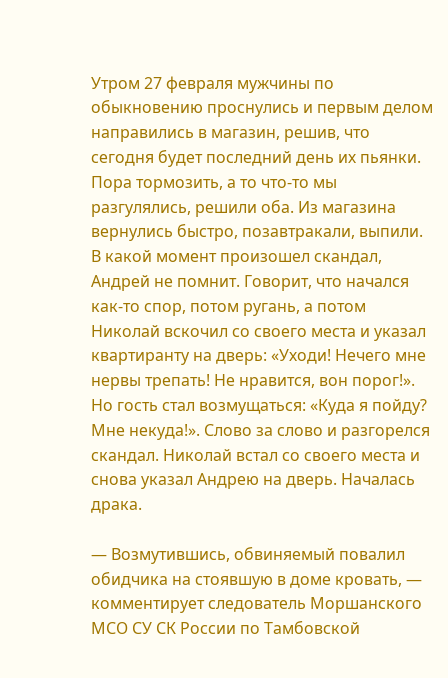Утром 27 февраля мужчины по обыкновению проснулись и первым делом направились в магазин, решив, что сегодня будет последний день их пьянки. Пора тормозить, а то что-то мы разгулялись, решили оба. Из магазина вернулись быстро, позавтракали, выпили. В какой момент произошел скандал, Андрей не помнит. Говорит, что начался как-то спор, потом ругань, а потом Николай вскочил со своего места и указал квартиранту на дверь: «Уходи! Нечего мне нервы трепать! Не нравится, вон порог!». Но гость стал возмущаться: «Куда я пойду? Мне некуда!». Слово за слово и разгорелся скандал. Николай встал со своего места и снова указал Андрею на дверь. Началась драка.

— Возмутившись, обвиняемый повалил обидчика на стоявшую в доме кровать, — комментирует следователь Моршанского МСО СУ СК России по Тамбовской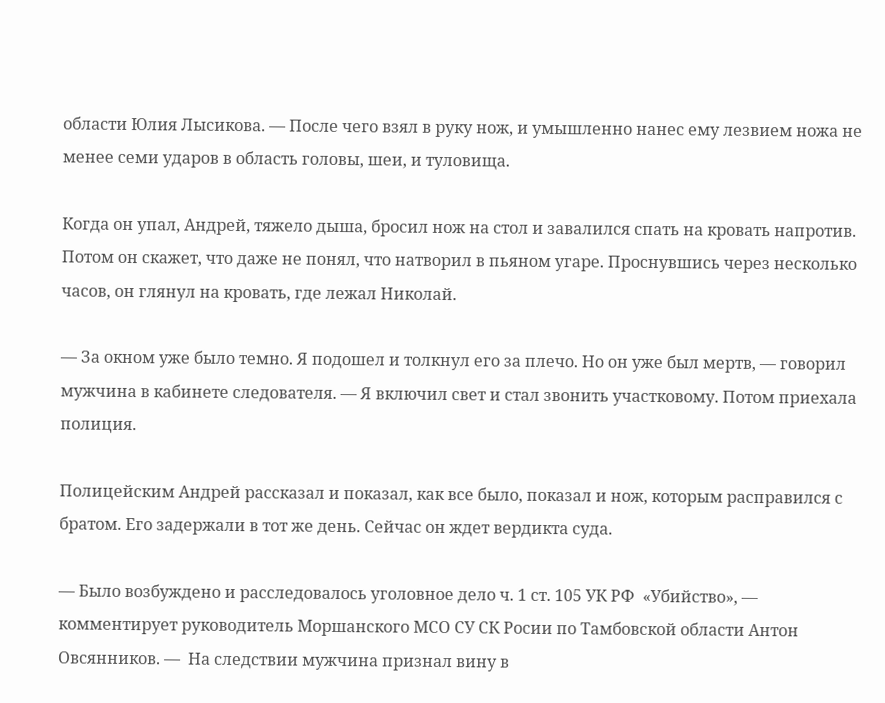области Юлия Лысикова. — После чего взял в руку нож, и умышленно нанес ему лезвием ножа не менее семи ударов в область головы, шеи, и туловища.

Когда он упал, Андрей, тяжело дыша, бросил нож на стол и завалился спать на кровать напротив. Потом он скажет, что даже не понял, что натворил в пьяном угаре. Проснувшись через несколько часов, он глянул на кровать, где лежал Николай.

— За окном уже было темно. Я подошел и толкнул его за плечо. Но он уже был мертв, — говорил мужчина в кабинете следователя. — Я включил свет и стал звонить участковому. Потом приехала полиция.

Полицейским Андрей рассказал и показал, как все было, показал и нож, которым расправился с братом. Его задержали в тот же день. Сейчас он ждет вердикта суда.

— Было возбуждено и расследовалось уголовное дело ч. 1 ст. 105 УК РФ  «Убийство», — комментирует руководитель Моршанского МСО СУ СК Росии по Тамбовской области Антон Овсянников. —  На следствии мужчина признал вину в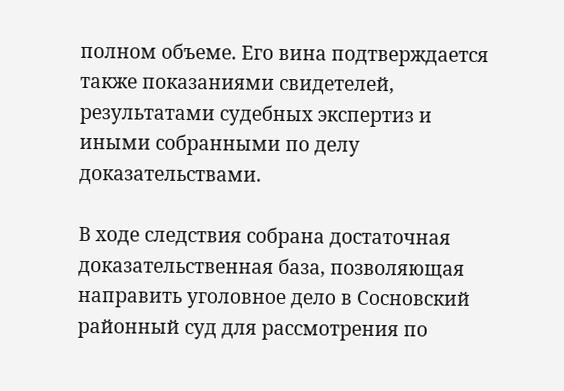полном объеме. Его вина подтверждается также показаниями свидетелей, результатами судебных экспертиз и иными собранными по делу доказательствами.

В ходе следствия собрана достаточная доказательственная база, позволяющая направить уголовное дело в Сосновский районный суд для рассмотрения по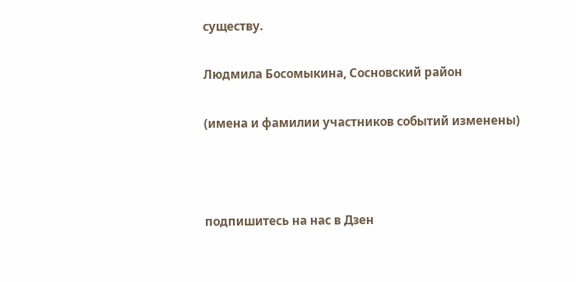существу.

Людмила Босомыкина, Сосновский район

(имена и фамилии участников событий изменены)



подпишитесь на нас в Дзен